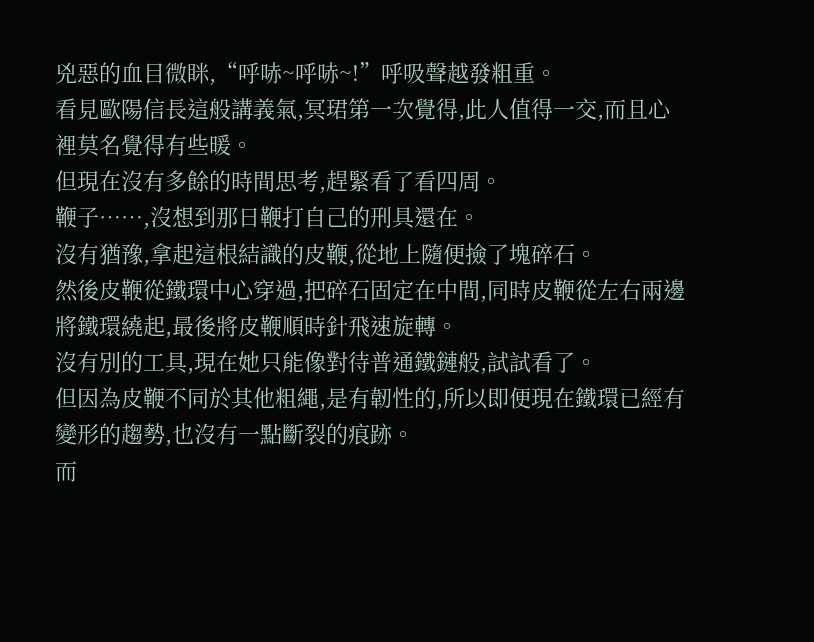兇惡的血目微眯,“呼哧~呼哧~!”呼吸聲越發粗重。
看見歐陽信長這般講義氣,冥珺第一次覺得,此人值得一交,而且心裡莫名覺得有些暖。
但現在沒有多餘的時間思考,趕緊看了看四周。
鞭子……,沒想到那日鞭打自己的刑具還在。
沒有猶豫,拿起這根結識的皮鞭,從地上隨便撿了塊碎石。
然後皮鞭從鐵環中心穿過,把碎石固定在中間,同時皮鞭從左右兩邊將鐵環繞起,最後將皮鞭順時針飛速旋轉。
沒有別的工具,現在她只能像對待普通鐵鏈般,試試看了。
但因為皮鞭不同於其他粗繩,是有韌性的,所以即便現在鐵環已經有變形的趨勢,也沒有一點斷裂的痕跡。
而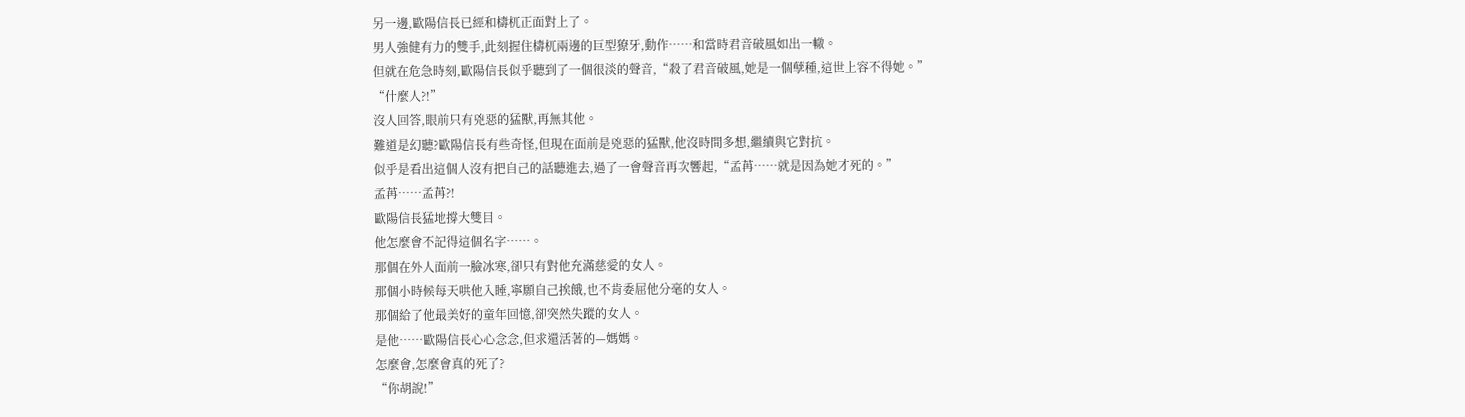另一邊,歐陽信長已經和檮杌正面對上了。
男人強健有力的雙手,此刻握住檮杌兩邊的巨型獠牙,動作……和當時君音破風如出一轍。
但就在危急時刻,歐陽信長似乎聽到了一個很淡的聲音,“殺了君音破風,她是一個孽種,這世上容不得她。”
“什麼人?!”
沒人回答,眼前只有兇惡的猛獸,再無其他。
難道是幻聽?歐陽信長有些奇怪,但現在面前是兇惡的猛獸,他沒時間多想,繼續與它對抗。
似乎是看出這個人沒有把自己的話聽進去,過了一會聲音再次響起,“孟苒……就是因為她才死的。”
孟苒……孟苒?!
歐陽信長猛地撐大雙目。
他怎麼會不記得這個名字……。
那個在外人面前一臉冰寒,卻只有對他充滿慈愛的女人。
那個小時候每天哄他入睡,寧願自己挨餓,也不肯委屈他分毫的女人。
那個給了他最美好的童年回憶,卻突然失蹤的女人。
是他……歐陽信長心心念念,但求還活著的—媽媽。
怎麼會,怎麼會真的死了?
“你胡說!”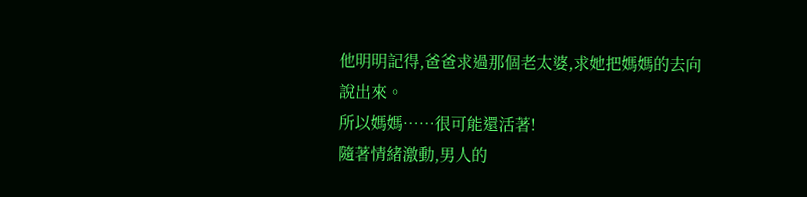他明明記得,爸爸求過那個老太婆,求她把媽媽的去向說出來。
所以媽媽……很可能還活著!
隨著情緒激動,男人的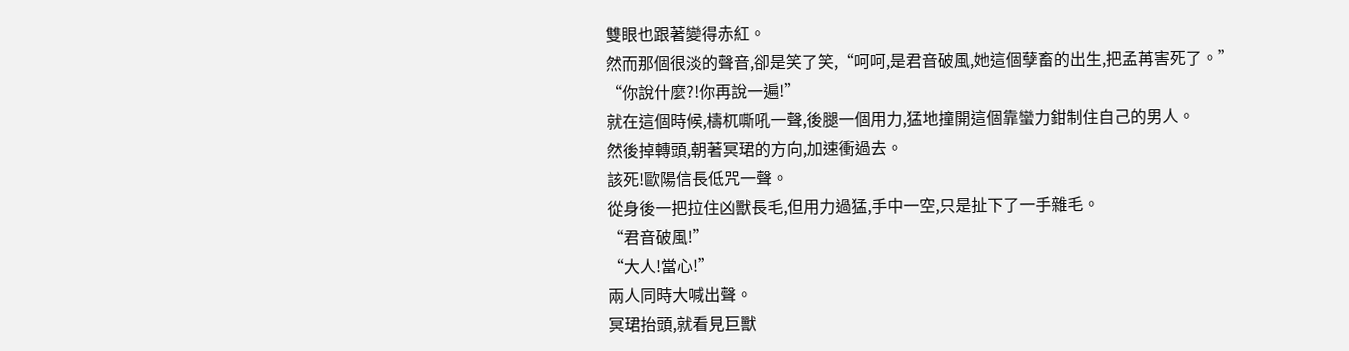雙眼也跟著變得赤紅。
然而那個很淡的聲音,卻是笑了笑,“呵呵,是君音破風,她這個孽畜的出生,把孟苒害死了。”
“你說什麼?!你再說一遍!”
就在這個時候,檮杌嘶吼一聲,後腿一個用力,猛地撞開這個靠蠻力鉗制住自己的男人。
然後掉轉頭,朝著冥珺的方向,加速衝過去。
該死!歐陽信長低咒一聲。
從身後一把拉住凶獸長毛,但用力過猛,手中一空,只是扯下了一手雜毛。
“君音破風!”
“大人!當心!”
兩人同時大喊出聲。
冥珺抬頭,就看見巨獸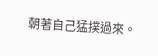朝著自己猛撲過來。